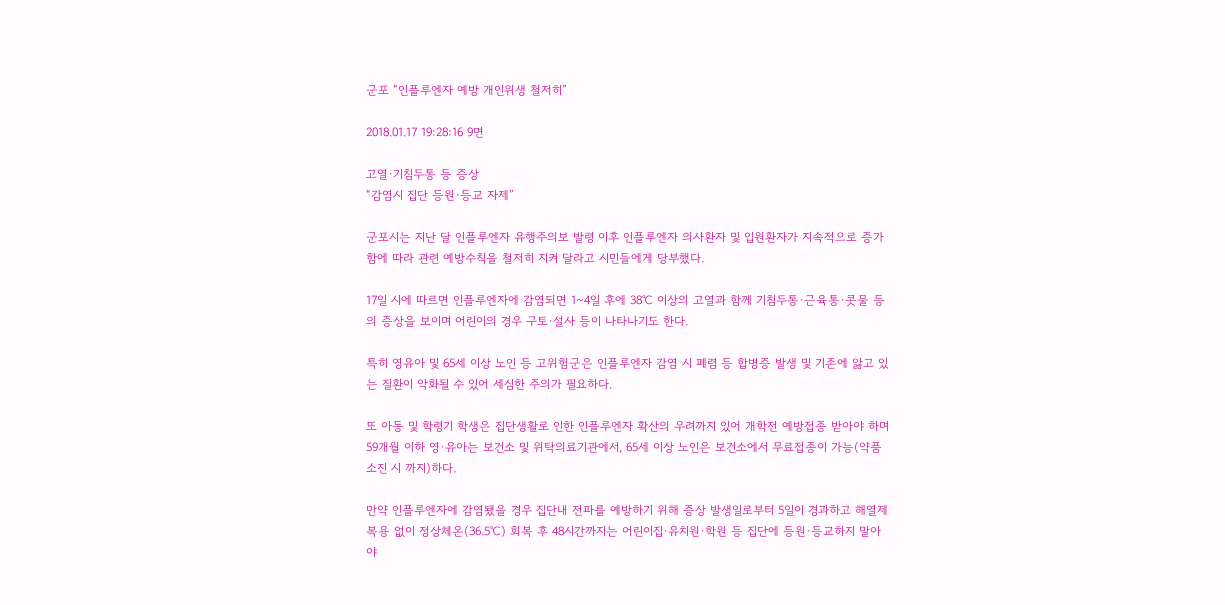군포 “인플루엔자 예방 개인위생 철저히”

2018.01.17 19:28:16 9면

고열·기침두통 등 증상
“감염시 집단 등원·등교 자제”

군포시는 지난 달 인플루엔자 유행주의보 발령 이후 인플루엔자 의사환자 및 입원환자가 지속적으로 증가함에 따라 관련 예방수칙을 철저히 지켜 달라고 시민들에게 당부했다.

17일 시에 따르면 인플루엔자에 감염되면 1~4일 후에 38℃ 이상의 고열과 함께 기침두통·근육통·콧물 등의 증상을 보이며 어린이의 경우 구토·설사 등이 나타나기도 한다.

특히 영유아 및 65세 이상 노인 등 고위험군은 인플루엔자 감염 시 폐렴 등 합병증 발생 및 기존에 앓고 있는 질환이 악화될 수 있어 세심한 주의가 필요하다.

또 아동 및 학령기 학생은 집단생활로 인한 인플루엔자 확산의 우려까지 있어 개학전 예방접종 받아야 하며 59개월 이하 영·유아는 보건소 및 위탁의료기관에서, 65세 이상 노인은 보건소에서 무료접종이 가능(약품 소진 시 까지)하다.

만약 인플루엔자에 감염됐을 경우 집단내 전파를 예방하기 위해 증상 발생일로부터 5일이 경과하고 해열제 복용 없이 정상체온(36.5℃) 회복 후 48시간까지는 어린이집·유치원·학원 등 집단에 등원·등교하지 말아야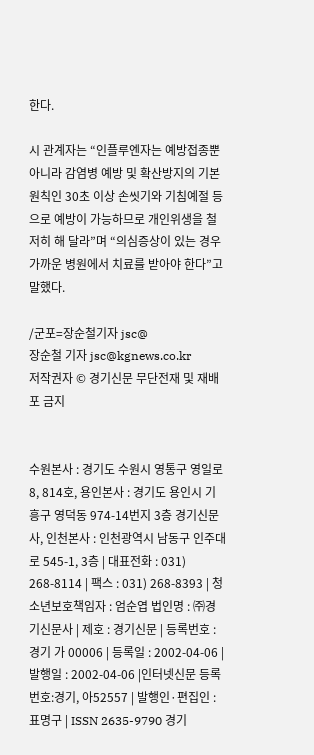한다.

시 관계자는 “인플루엔자는 예방접종뿐 아니라 감염병 예방 및 확산방지의 기본 원칙인 30초 이상 손씻기와 기침예절 등으로 예방이 가능하므로 개인위생을 철저히 해 달라”며 “의심증상이 있는 경우 가까운 병원에서 치료를 받아야 한다”고 말했다.

/군포=장순철기자 jsc@
장순철 기자 jsc@kgnews.co.kr
저작권자 © 경기신문 무단전재 및 재배포 금지


수원본사 : 경기도 수원시 영통구 영일로 8, 814호, 용인본사 : 경기도 용인시 기흥구 영덕동 974-14번지 3층 경기신문사, 인천본사 : 인천광역시 남동구 인주대로 545-1, 3층 | 대표전화 : 031) 268-8114 | 팩스 : 031) 268-8393 | 청소년보호책임자 : 엄순엽 법인명 : ㈜경기신문사 | 제호 : 경기신문 | 등록번호 : 경기 가 00006 | 등록일 : 2002-04-06 | 발행일 : 2002-04-06 |인터넷신문 등록번호:경기, 아52557 | 발행인·편집인 : 표명구 | ISSN 2635-9790 경기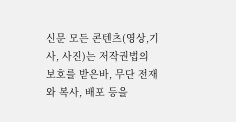신문 모든 콘텐츠(영상,기사, 사진)는 저작권법의 보호를 받은바, 무단 전재와 복사, 배포 등을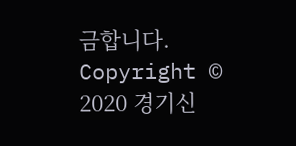금합니다. Copyright © 2020 경기신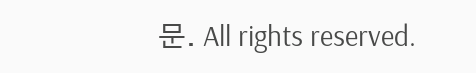문. All rights reserved.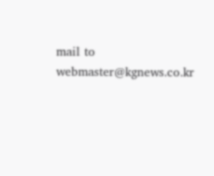mail to webmaster@kgnews.co.kr